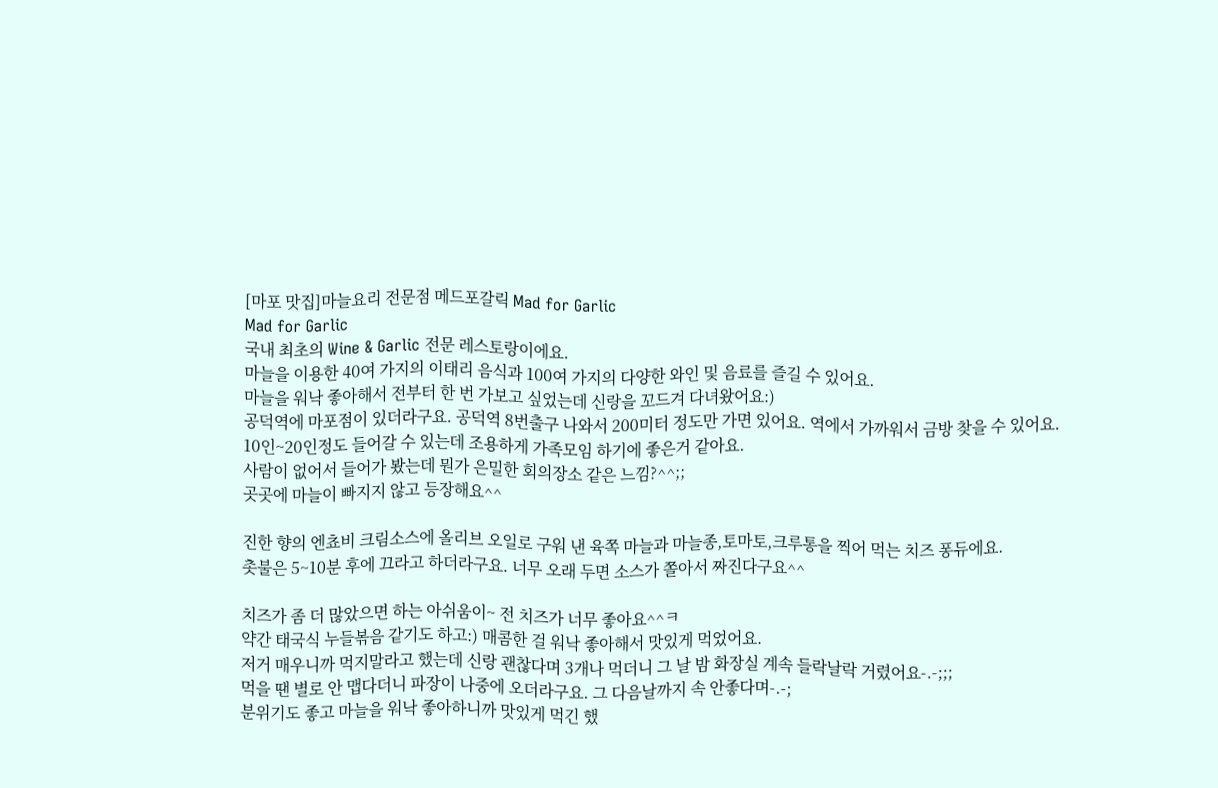[마포 맛집]마늘요리 전문점 메드포갈릭 Mad for Garlic
Mad for Garlic
국내 최초의 Wine & Garlic 전문 레스토랑이에요.
마늘을 이용한 40여 가지의 이태리 음식과 100여 가지의 다양한 와인 및 음료를 즐길 수 있어요.
마늘을 워낙 좋아해서 전부터 한 번 가보고 싶었는데 신랑을 꼬드겨 다녀왔어요:)
공덕역에 마포점이 있더라구요. 공덕역 8번출구 나와서 200미터 정도만 가면 있어요. 역에서 가까워서 금방 찾을 수 있어요.
10인~20인정도 들어갈 수 있는데 조용하게 가족모임 하기에 좋은거 같아요.
사람이 없어서 들어가 봤는데 뭔가 은밀한 회의장소 같은 느낌?^^;;
곳곳에 마늘이 빠지지 않고 등장해요^^

진한 향의 엔쵸비 크림소스에 올리브 오일로 구워 낸 육쪽 마늘과 마늘종,토마토,크루통을 찍어 먹는 치즈 퐁듀에요.
촛불은 5~10분 후에 끄라고 하더라구요. 너무 오래 두면 소스가 쫄아서 짜진다구요^^

치즈가 좀 더 많았으면 하는 아쉬움이~ 전 치즈가 너무 좋아요^^ㅋ
약간 태국식 누들볶음 같기도 하고:) 매콤한 걸 워낙 좋아해서 맛있게 먹었어요.
저거 매우니까 먹지말라고 했는데 신랑 괜찮다며 3개나 먹더니 그 날 밤 화장실 계속 들락날락 거렸어요-.-;;;
먹을 땐 별로 안 맵다더니 파장이 나중에 오더라구요. 그 다음날까지 속 안좋다며-.-;
분위기도 좋고 마늘을 워낙 좋아하니까 맛있게 먹긴 했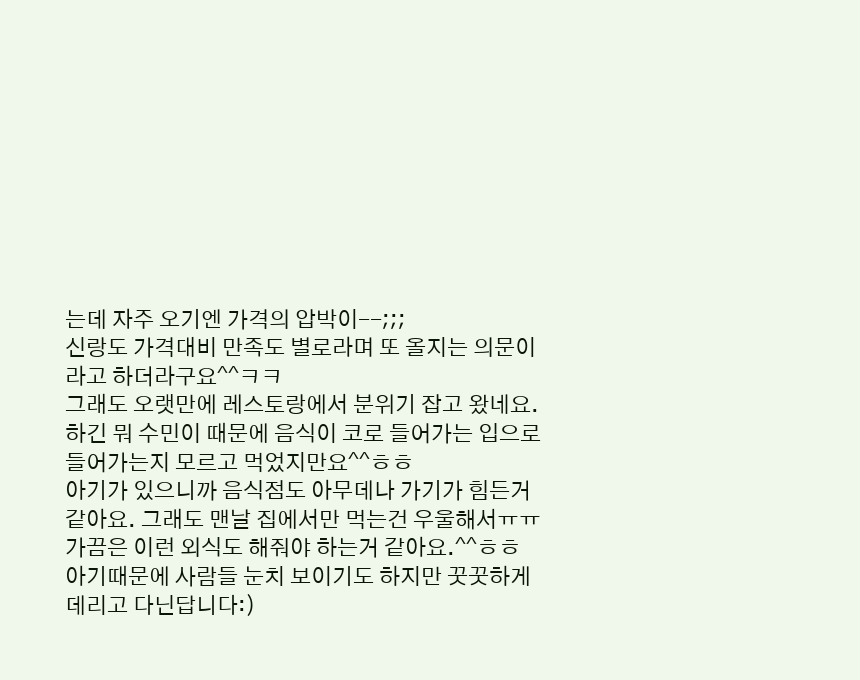는데 자주 오기엔 가격의 압박이--;;;
신랑도 가격대비 만족도 별로라며 또 올지는 의문이라고 하더라구요^^ㅋㅋ
그래도 오랫만에 레스토랑에서 분위기 잡고 왔네요.
하긴 뭐 수민이 때문에 음식이 코로 들어가는 입으로 들어가는지 모르고 먹었지만요^^ㅎㅎ
아기가 있으니까 음식점도 아무데나 가기가 힘든거 같아요. 그래도 맨날 집에서만 먹는건 우울해서ㅠㅠ
가끔은 이런 외식도 해줘야 하는거 같아요.^^ㅎㅎ 아기때문에 사람들 눈치 보이기도 하지만 꿋꿋하게 데리고 다닌답니다:)